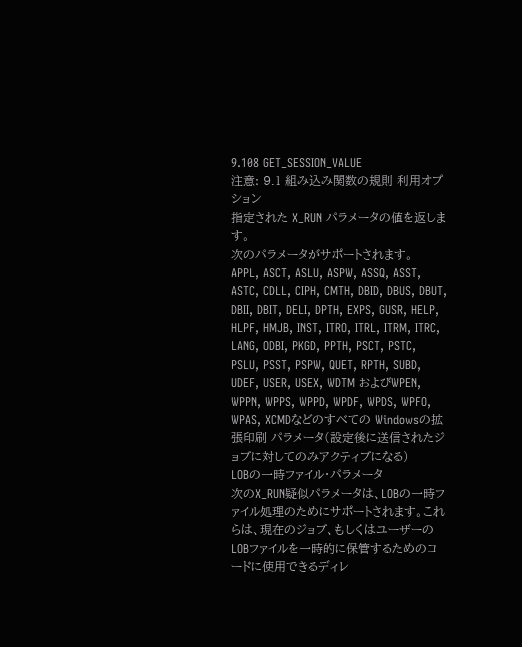9.108 GET_SESSION_VALUE
注意: 9.1 組み込み関数の規則 利用オプション
指定された X_RUN パラメータの値を返します。
次のパラメータがサポートされます。
APPL, ASCT, ASLU, ASPW, ASSQ, ASST, ASTC, CDLL, CIPH, CMTH, DBID, DBUS, DBUT, DBII, DBIT, DELI, DPTH, EXPS, GUSR, HELP, HLPF, HMJB, INST, ITRO, ITRL, ITRM, ITRC, LANG, ODBI, PKGD, PPTH, PSCT, PSTC, PSLU, PSST, PSPW, QUET, RPTH, SUBD, UDEF, USER, USEX, WDTM およびWPEN, WPPN, WPPS, WPPD, WPDF, WPDS, WPFO, WPAS, XCMDなどのすべての Windowsの拡張印刷 パラメータ(設定後に送信されたジョブに対してのみアクティブになる)
LOBの一時ファイル・パラメータ
次のX_RUN疑似パラメータは、LOBの一時ファイル処理のためにサポートされます。これらは、現在のジョブ、もしくはユーザーのLOBファイルを一時的に保管するためのコードに使用できるディレ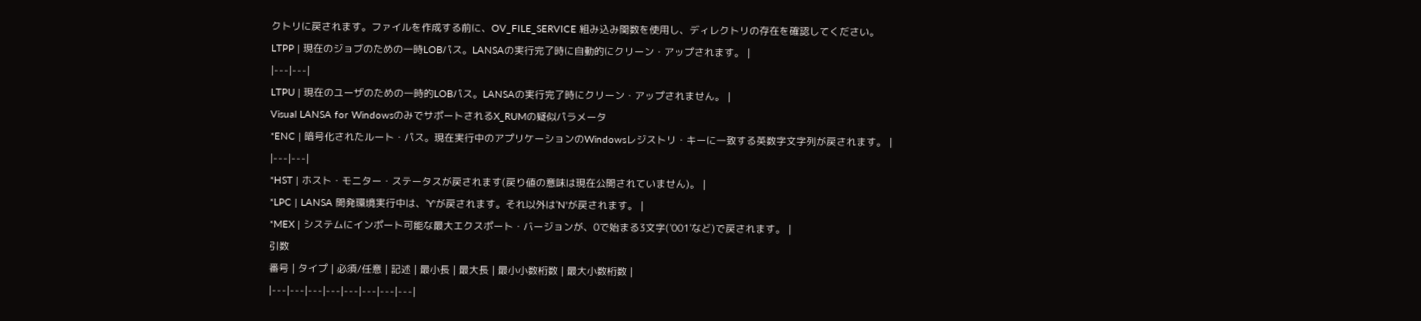クトリに戻されます。ファイルを作成する前に、OV_FILE_SERVICE 組み込み関数を使用し、ディレクトリの存在を確認してください。
LTPP | 現在のジョブのための一時LOBパス。LANSAの実行完了時に自動的にクリーン・アップされます。 |
|---|---|
LTPU | 現在のユーザのための一時的LOBパス。LANSAの実行完了時にクリーン・アップされません。 |
Visual LANSA for WindowsのみでサポートされるX_RUMの疑似パラメータ
*ENC | 暗号化されたルート・パス。現在実行中のアプリケーションのWindowsレジストリ・キーに一致する英数字文字列が戻されます。 |
|---|---|
*HST | ホスト・モニター・ステータスが戻されます(戻り値の意味は現在公開されていません)。 |
*LPC | LANSA 開発環境実行中は、'Y'が戻されます。それ以外は'N'が戻されます。 |
*MEX | システムにインポート可能な最大エクスポート・バージョンが、0で始まる3文字('001'など)で戻されます。 |
引数
番号 | タイプ | 必須/任意 | 記述 | 最小長 | 最大長 | 最小小数桁数 | 最大小数桁数 |
|---|---|---|---|---|---|---|---|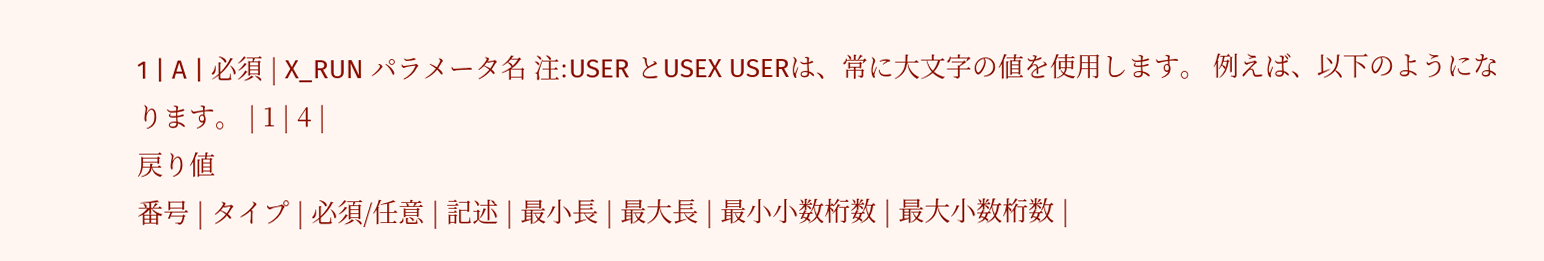1 | A | 必須 | X_RUN パラメータ名 注:USER とUSEX USERは、常に大文字の値を使用します。 例えば、以下のようになります。 | 1 | 4 |
戻り値
番号 | タイプ | 必須/任意 | 記述 | 最小長 | 最大長 | 最小小数桁数 | 最大小数桁数 |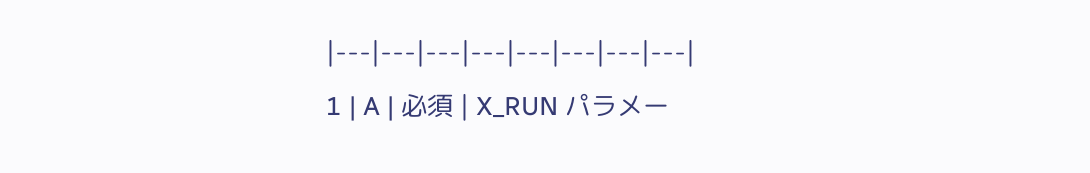|---|---|---|---|---|---|---|---|
1 | A | 必須 | X_RUN パラメー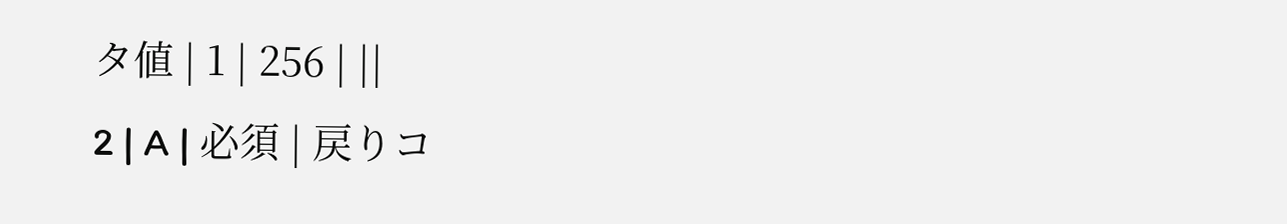タ値 | 1 | 256 | ||
2 | A | 必須 | 戻りコ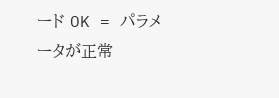ード OK = パラメータが正常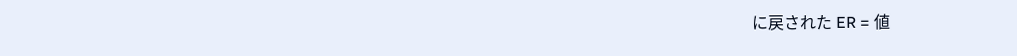に戻された ER = 値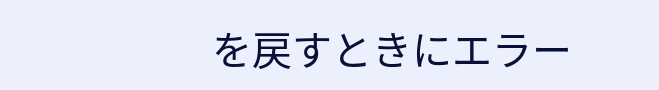を戻すときにエラー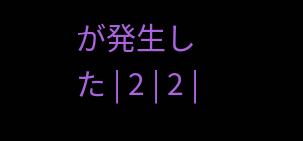が発生した | 2 | 2 |